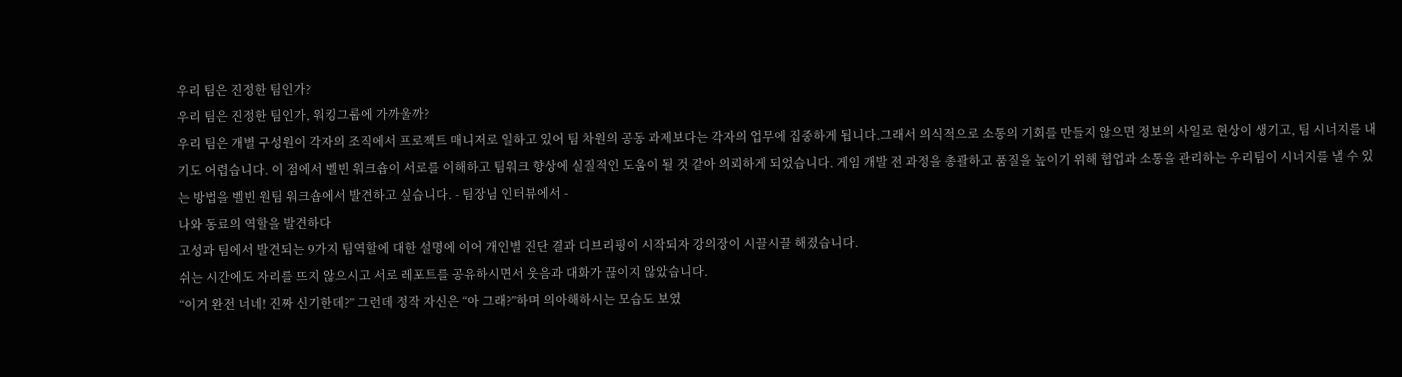우리 팀은 진정한 팀인가?
우리 팀은 진정한 팀인가, 워킹그룹에 가까울까?
우리 팀은 개별 구성원이 각자의 조직에서 프로젝트 매니저로 일하고 있어 팀 차원의 공동 과제보다는 각자의 업무에 집중하게 됩니다.그래서 의식적으로 소통의 기회를 만들지 않으면 정보의 사일로 현상이 생기고, 팀 시너지를 내기도 어렵습니다. 이 점에서 벨빈 워크숍이 서로를 이해하고 팀워크 향상에 실질적인 도움이 될 것 같아 의뢰하게 되었습니다. 게임 개발 전 과정을 총괄하고 품질을 높이기 위해 협업과 소통을 관리하는 우리팀이 시너지를 낼 수 있는 방법을 벨빈 원팀 워크숍에서 발견하고 싶습니다. - 팀장님 인터뷰에서 -
나와 동료의 역할을 발견하다
고성과 팀에서 발견되는 9가지 팀역할에 대한 설명에 이어 개인별 진단 결과 디브리핑이 시작되자 강의장이 시끌시끌 해졌습니다.
쉬는 시간에도 자리를 뜨지 않으시고 서로 레포트를 공유하시면서 웃음과 대화가 끊이지 않았습니다.
“이거 완전 너네! 진짜 신기한데?” 그런데 정작 자신은 “아 그래?”하며 의아해하시는 모습도 보였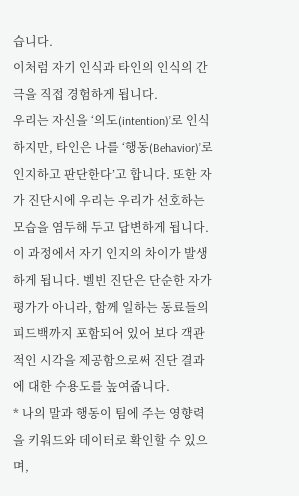습니다.
이처럼 자기 인식과 타인의 인식의 간극을 직접 경험하게 됩니다.
우리는 자신을 ‘의도(intention)’로 인식하지만, 타인은 나를 ‘행동(Behavior)’로 인지하고 판단한다’고 합니다. 또한 자가 진단시에 우리는 우리가 선호하는 모습을 염두해 두고 답변하게 됩니다. 이 과정에서 자기 인지의 차이가 발생하게 됩니다. 벨빈 진단은 단순한 자가 평가가 아니라, 함께 일하는 동료들의 피드백까지 포함되어 있어 보다 객관적인 시각을 제공함으로써 진단 결과에 대한 수용도를 높여줍니다.
* 나의 말과 행동이 팀에 주는 영향력을 키워드와 데이터로 확인할 수 있으며,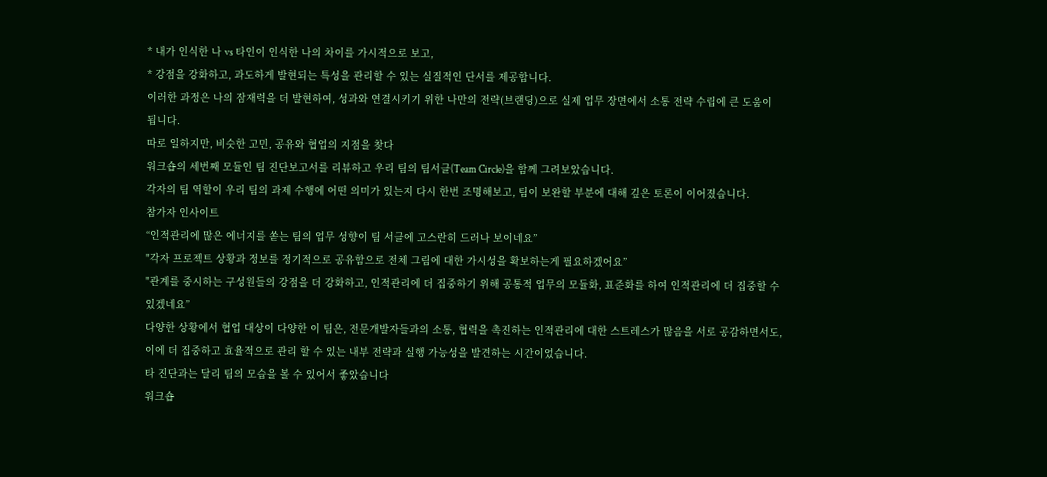* 내가 인식한 나 vs 타인이 인식한 나의 차이를 가시적으로 보고,
* 강점을 강화하고, 과도하게 발현되는 특성을 관리할 수 있는 실질적인 단서를 제공합니다.
이러한 과정은 나의 잠재력을 더 발현하여, 성과와 연결시키기 위한 나만의 전략(브랜딩)으로 실제 업무 장면에서 소통 전략 수립에 큰 도움이 됩니다.
따로 일하지만, 비슷한 고민, 공유와 협업의 지점을 찾다
워크숍의 세번째 모듈인 팀 진단보고서를 리뷰하고 우리 팀의 팀서클(Team Circle)을 함께 그려보았습니다.
각자의 팀 역할이 우리 팀의 과제 수행에 어떤 의미가 있는지 다시 한번 조명해보고, 팀이 보완할 부분에 대해 깊은 토론이 이어졌습니다.
참가자 인사이트
“인적관리에 많은 에너지를 쏟는 팀의 업무 성향이 팀 서클에 고스란히 드러나 보이네요”
"각자 프로젝트 상황과 정보를 정기적으로 공유함으로 전체 그림에 대한 가시성을 확보하는게 필요하겠어요”
"관계를 중시하는 구성원들의 강점을 더 강화하고, 인적관리에 더 집중하기 위해 공통적 업무의 모듈화, 표준화를 하여 인적관리에 더 집중할 수 있겠네요”
다양한 상황에서 협업 대상이 다양한 이 팀은, 전문개발자들과의 소통, 협력을 촉진하는 인적관리에 대한 스트레스가 많음을 서로 공감하면서도, 이에 더 집중하고 효율적으로 관리 할 수 있는 내부 전략과 실행 가능성을 발견하는 시간이었습니다.
타 진단과는 달리 팀의 모습을 볼 수 있어서 좋았습니다
워크숍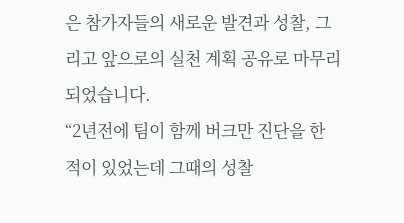은 참가자들의 새로운 발견과 성찰, 그리고 앞으로의 실천 계획 공유로 마무리되었습니다.
“2년전에 팀이 함께 버크만 진단을 한 적이 있었는데 그때의 성찰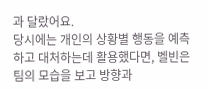과 달랐어요.
당시에는 개인의 상황별 행동을 예측하고 대처하는데 활용했다면, 벨빈은 팀의 모습을 보고 방향과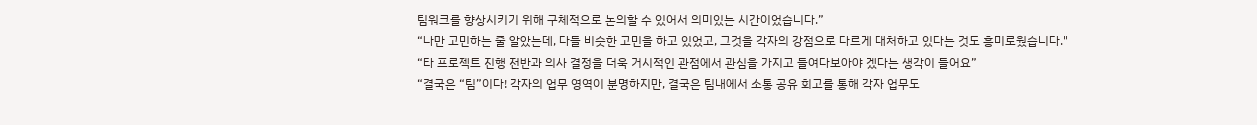팀워크를 향상시키기 위해 구체적으로 논의할 수 있어서 의미있는 시간이었습니다.”
“나만 고민하는 줄 알았는데, 다들 비슷한 고민을 하고 있었고, 그것을 각자의 강점으로 다르게 대처하고 있다는 것도 흥미로웠습니다."
“타 프로젝트 진행 전반과 의사 결정을 더욱 거시적인 관점에서 관심을 가지고 들여다보아야 겠다는 생각이 들어요”
“결국은 “팀”이다! 각자의 업무 영역이 분명하지만, 결국은 팀내에서 소통 공유 회고를 통해 각자 업무도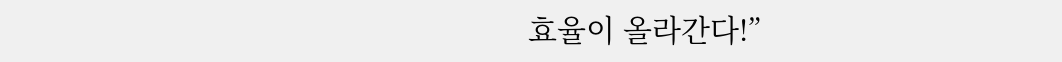효율이 올라간다!”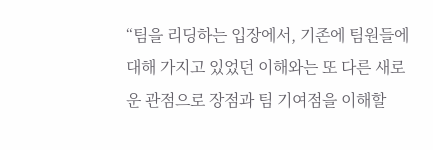“팀을 리딩하는 입장에서, 기존에 팀원들에 대해 가지고 있었던 이해와는 또 다른 새로운 관점으로 장점과 팀 기여점을 이해할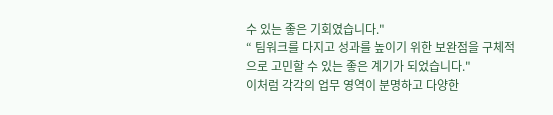수 있는 좋은 기회였습니다."
“ 팀워크를 다지고 성과를 높이기 위한 보완점을 구체적으로 고민할 수 있는 좋은 계기가 되었습니다."
이처럼 각각의 업무 영역이 분명하고 다양한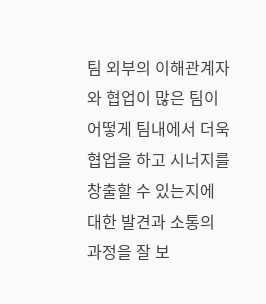팀 외부의 이해관계자와 협업이 많은 팀이 어떻게 팀내에서 더욱 협업을 하고 시너지를 창출할 수 있는지에 대한 발견과 소통의 과정을 잘 보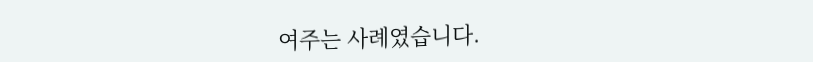여주는 사례였습니다.